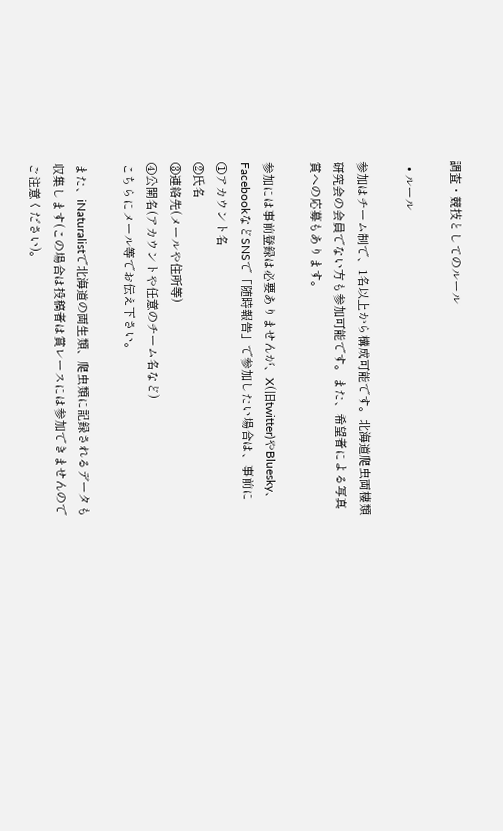調査・競技としてのルール

  • ルール

参加はチーム制で、1名以上から構成可能です。北海道爬虫両棲類研究会の会員でない方も参加可能です。また、希望者による写真賞への応募もあります。

参加には事前登録は必要ありませんが、X(旧twitter)やBluesky、FacebookなどSNSで「随時報告」で参加したい場合は、事前に
①アカウント名
②氏名
③連絡先(メールや住所等)
④公開名(アカウントや任意のチーム名など)
こちらにメール等でお伝え下さい。

また、iNaturalistで北海道の両生類、爬虫類に記録されるデータも収集します(この場合は投稿者は賞レースには参加できませんのでご注意ください)。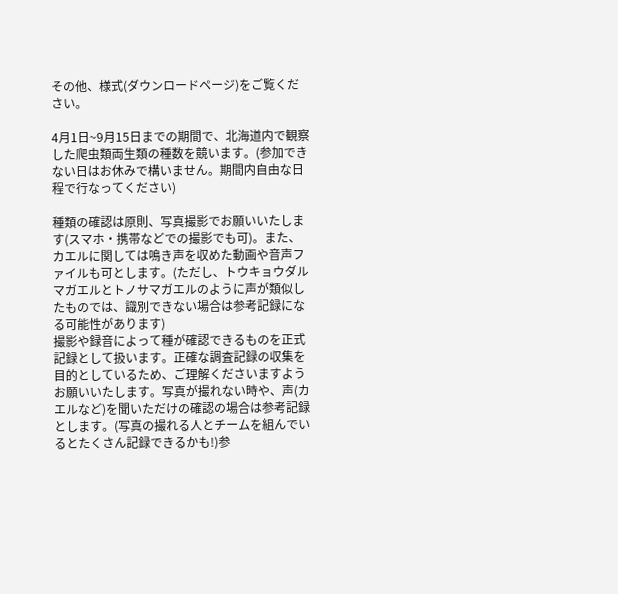その他、様式(ダウンロードページ)をご覧ください。

4月1日~9月15日までの期間で、北海道内で観察した爬虫類両生類の種数を競います。(参加できない日はお休みで構いません。期間内自由な日程で行なってください)

種類の確認は原則、写真撮影でお願いいたします(スマホ・携帯などでの撮影でも可)。また、カエルに関しては鳴き声を収めた動画や音声ファイルも可とします。(ただし、トウキョウダルマガエルとトノサマガエルのように声が類似したものでは、識別できない場合は参考記録になる可能性があります)
撮影や録音によって種が確認できるものを正式記録として扱います。正確な調査記録の収集を目的としているため、ご理解くださいますようお願いいたします。写真が撮れない時や、声(カエルなど)を聞いただけの確認の場合は参考記録とします。(写真の撮れる人とチームを組んでいるとたくさん記録できるかも!)参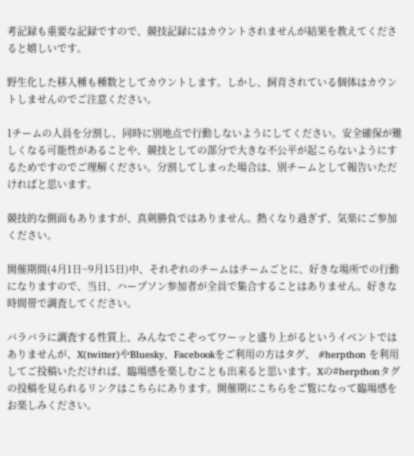考記録も重要な記録ですので、競技記録にはカウントされませんが結果を教えてくださると嬉しいです。

野生化した移入種も種数としてカウントします。しかし、飼育されている個体はカウントしませんのでご注意ください。

1チームの人員を分割し、同時に別地点で行動しないようにしてください。安全確保が難しくなる可能性があることや、競技としての部分で大きな不公平が起こらないようにするためですのでご理解ください。分割してしまった場合は、別チームとして報告いただければと思います。

競技的な側面もありますが、真剣勝負ではありません。熱くなり過ぎず、気楽にご参加ください。

開催期間(4月1日~9月15日)中、それぞれのチームはチームごとに、好きな場所での行動になりますので、当日、ハープソン参加者が全員で集合することはありません。好きな時間帯で調査してください。

バラバラに調査する性質上、みんなでこぞってワーッと盛り上がるというイベントではありませんが、X(twitter)やBluesky、Facebookをご利用の方はタグ、 #herpthon を利用してご投稿いただければ、臨場感を楽しむことも出来ると思います。Xの#herpthonタグの投稿を見られるリンクはこちらにあります。開催期にこちらをご覧になって臨場感をお楽しみください。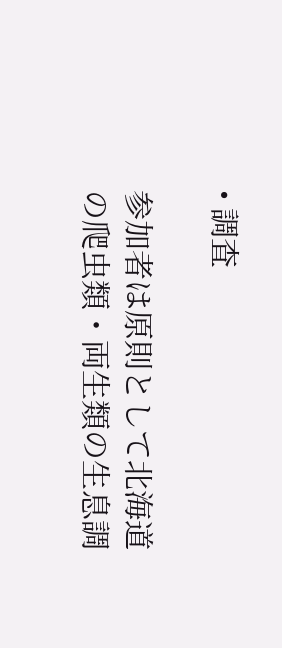• 調査

参加者は原則として北海道の爬虫類・両生類の生息調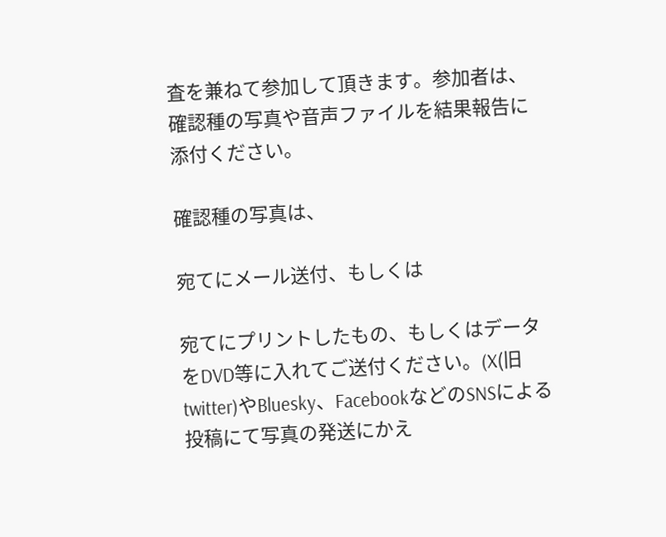査を兼ねて参加して頂きます。参加者は、確認種の写真や音声ファイルを結果報告に添付ください。

確認種の写真は、

宛てにメール送付、もしくは

宛てにプリントしたもの、もしくはデータをDVD等に入れてご送付ください。(X(旧twitter)やBluesky、FacebookなどのSNSによる投稿にて写真の発送にかえ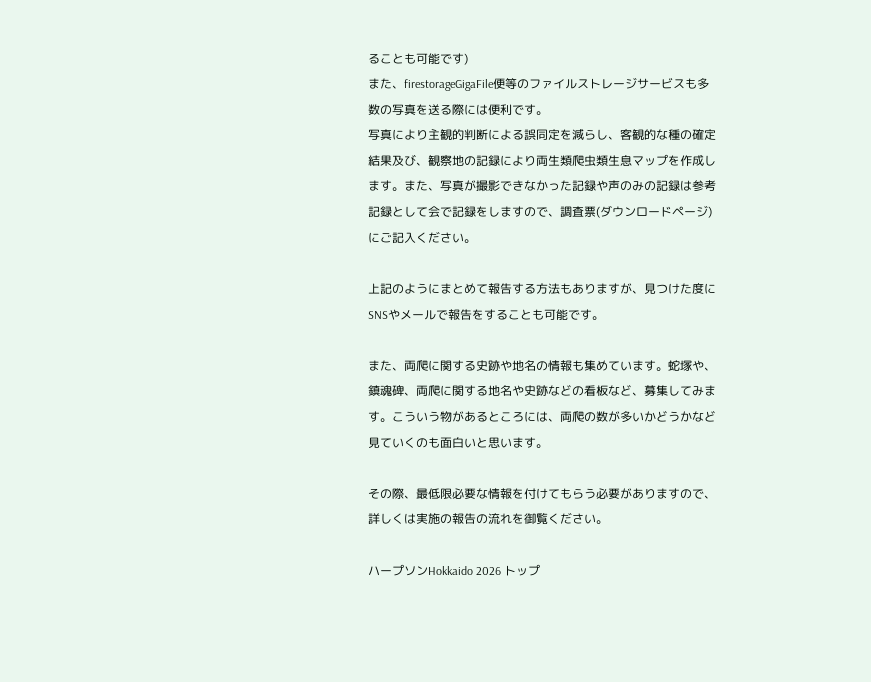ることも可能です)
また、firestorageGigaFile便等のファイルストレージサービスも多数の写真を送る際には便利です。
写真により主観的判断による誤同定を減らし、客観的な種の確定結果及び、観察地の記録により両生類爬虫類生息マップを作成します。また、写真が撮影できなかった記録や声のみの記録は参考記録として会で記録をしますので、調査票(ダウンロードページ)にご記入ください。

上記のようにまとめて報告する方法もありますが、見つけた度にSNSやメールで報告をすることも可能です。

また、両爬に関する史跡や地名の情報も集めています。蛇塚や、鎮魂碑、両爬に関する地名や史跡などの看板など、募集してみます。こういう物があるところには、両爬の数が多いかどうかなど見ていくのも面白いと思います。

その際、最低限必要な情報を付けてもらう必要がありますので、詳しくは実施の報告の流れを御覧ください。

ハープソンHokkaido 2026 トップ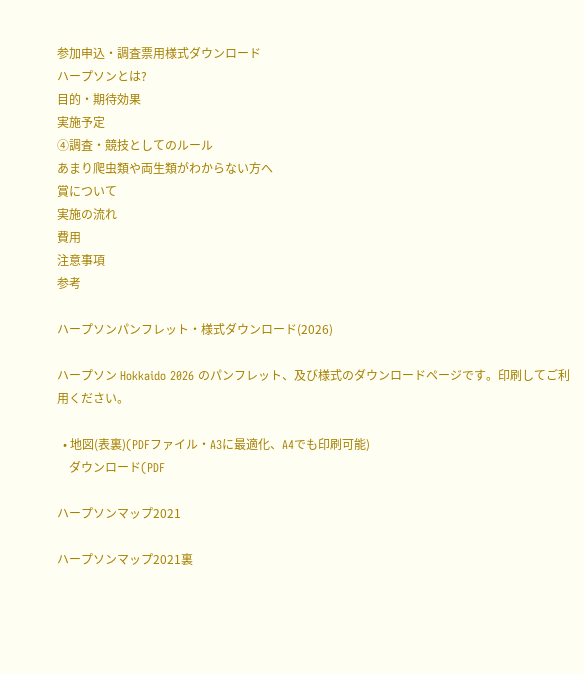参加申込・調査票用様式ダウンロード
ハープソンとは?
目的・期待効果
実施予定
④調査・競技としてのルール
あまり爬虫類や両生類がわからない方へ
賞について
実施の流れ
費用
注意事項
参考

ハープソンパンフレット・様式ダウンロード(2026)

ハープソン Hokkaido 2026 のパンフレット、及び様式のダウンロードページです。印刷してご利用ください。

  • 地図(表裏)(PDFファイル・A3に最適化、A4でも印刷可能)
    ダウンロード(PDF

ハープソンマップ2021

ハープソンマップ2021裏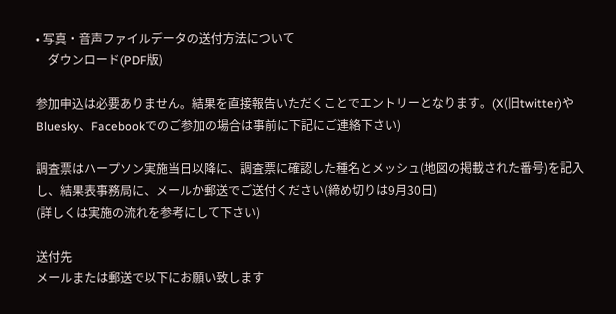• 写真・音声ファイルデータの送付方法について
    ダウンロード(PDF版)

参加申込は必要ありません。結果を直接報告いただくことでエントリーとなります。(X(旧twitter)やBluesky、Facebookでのご参加の場合は事前に下記にご連絡下さい)

調査票はハープソン実施当日以降に、調査票に確認した種名とメッシュ(地図の掲載された番号)を記入し、結果表事務局に、メールか郵送でご送付ください(締め切りは9月30日)
(詳しくは実施の流れを参考にして下さい)

送付先
メールまたは郵送で以下にお願い致します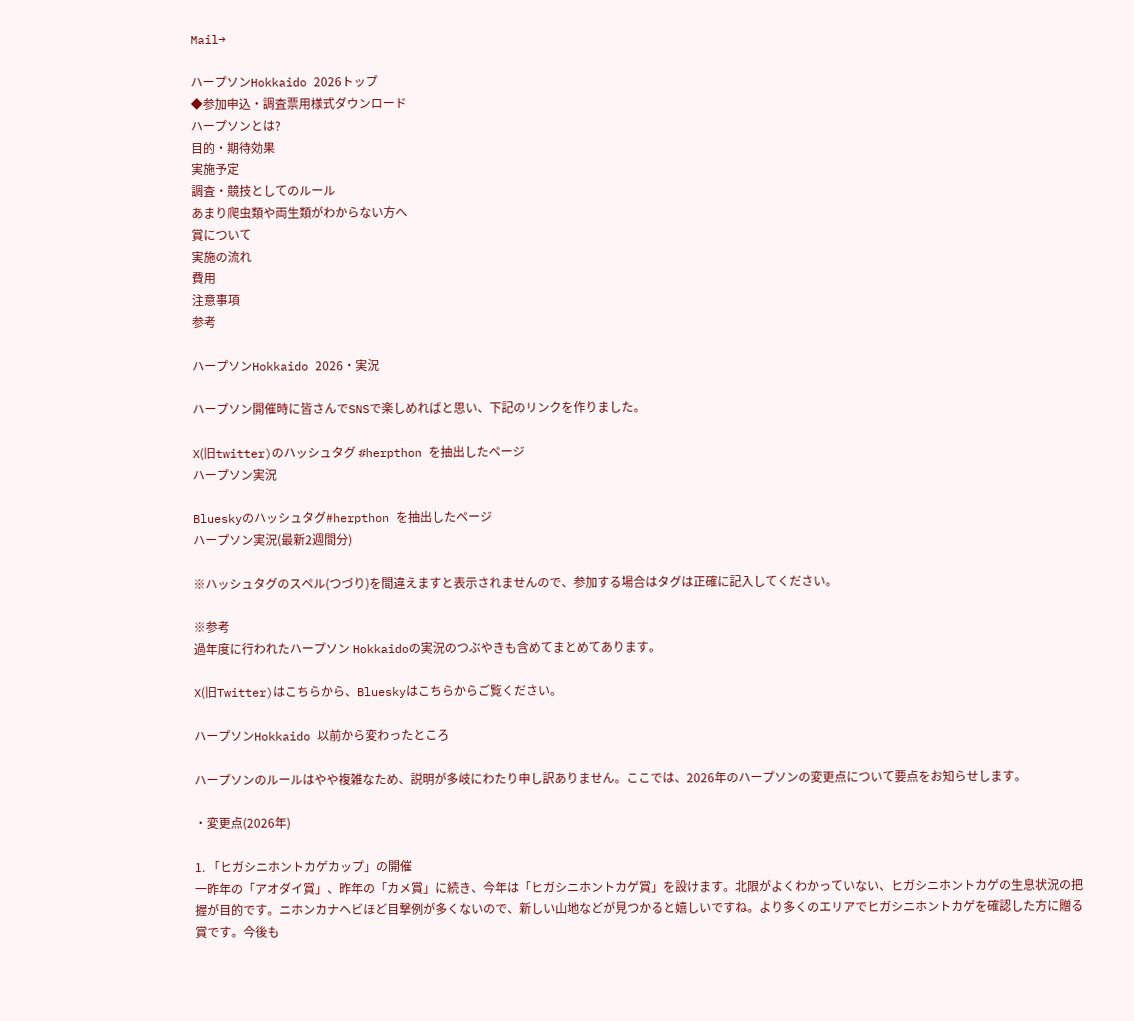Mail→

ハープソンHokkaido 2026トップ
◆参加申込・調査票用様式ダウンロード
ハープソンとは?
目的・期待効果
実施予定
調査・競技としてのルール
あまり爬虫類や両生類がわからない方へ
賞について
実施の流れ
費用
注意事項
参考

ハープソンHokkaido 2026・実況

ハープソン開催時に皆さんでSNSで楽しめればと思い、下記のリンクを作りました。

X(旧twitter)のハッシュタグ #herpthon を抽出したページ
ハープソン実況

Blueskyのハッシュタグ#herpthon を抽出したページ
ハープソン実況(最新2週間分)

※ハッシュタグのスペル(つづり)を間違えますと表示されませんので、参加する場合はタグは正確に記入してください。

※参考
過年度に行われたハープソン Hokkaidoの実況のつぶやきも含めてまとめてあります。

X(旧Twitter)はこちらから、Blueskyはこちらからご覧ください。

ハープソンHokkaido 以前から変わったところ

ハープソンのルールはやや複雑なため、説明が多岐にわたり申し訳ありません。ここでは、2026年のハープソンの変更点について要点をお知らせします。

・変更点(2026年)

1. 「ヒガシニホントカゲカップ」の開催
一昨年の「アオダイ賞」、昨年の「カメ賞」に続き、今年は「ヒガシニホントカゲ賞」を設けます。北限がよくわかっていない、ヒガシニホントカゲの生息状況の把握が目的です。ニホンカナヘビほど目撃例が多くないので、新しい山地などが見つかると嬉しいですね。より多くのエリアでヒガシニホントカゲを確認した方に贈る賞です。今後も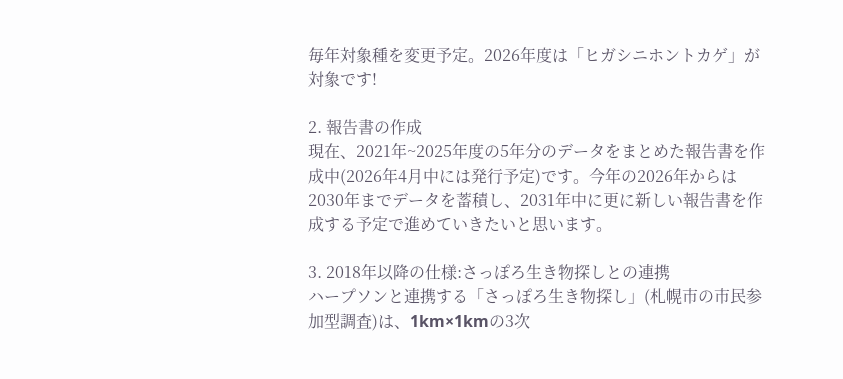毎年対象種を変更予定。2026年度は「ヒガシニホントカゲ」が対象です!

2. 報告書の作成
現在、2021年~2025年度の5年分のデータをまとめた報告書を作成中(2026年4月中には発行予定)です。今年の2026年からは2030年までデータを蓄積し、2031年中に更に新しい報告書を作成する予定で進めていきたいと思います。

3. 2018年以降の仕様:さっぽろ生き物探しとの連携
ハープソンと連携する「さっぽろ生き物探し」(札幌市の市民参加型調査)は、1km×1kmの3次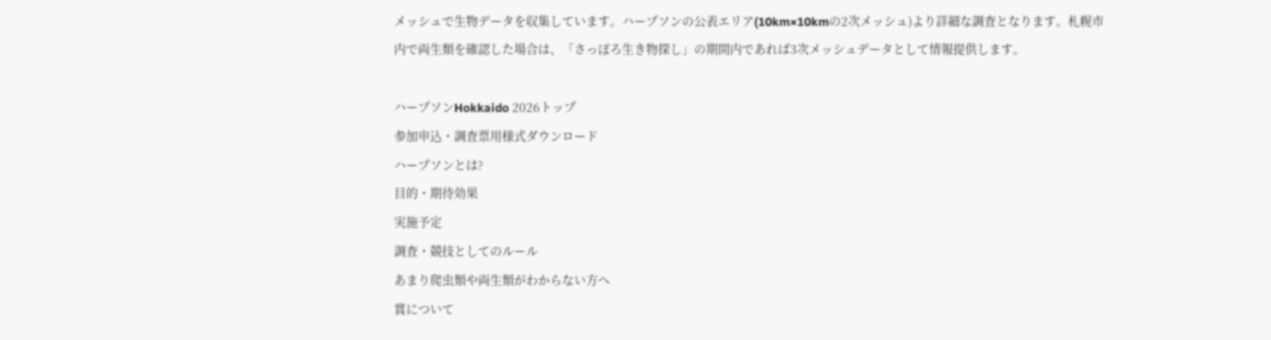メッシュで生物データを収集しています。ハープソンの公表エリア(10km×10kmの2次メッシュ)より詳細な調査となります。札幌市内で両生類を確認した場合は、「さっぽろ生き物探し」の期間内であれば3次メッシュデータとして情報提供します。

ハープソンHokkaido 2026トップ
参加申込・調査票用様式ダウンロード
ハープソンとは?
目的・期待効果
実施予定
調査・競技としてのルール
あまり爬虫類や両生類がわからない方へ
賞について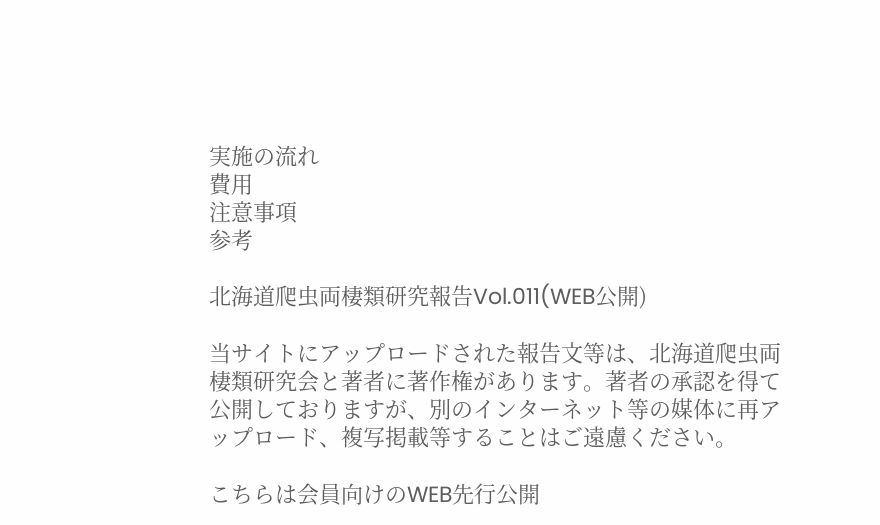実施の流れ
費用
注意事項
参考

北海道爬虫両棲類研究報告Vol.011(WEB公開)

当サイトにアップロードされた報告文等は、北海道爬虫両棲類研究会と著者に著作権があります。著者の承認を得て公開しておりますが、別のインターネット等の媒体に再アップロード、複写掲載等することはご遠慮ください。

こちらは会員向けのWEB先行公開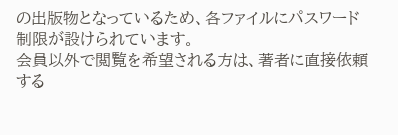の出版物となっているため、各ファイルにパスワード制限が設けられています。
会員以外で閲覧を希望される方は、著者に直接依頼する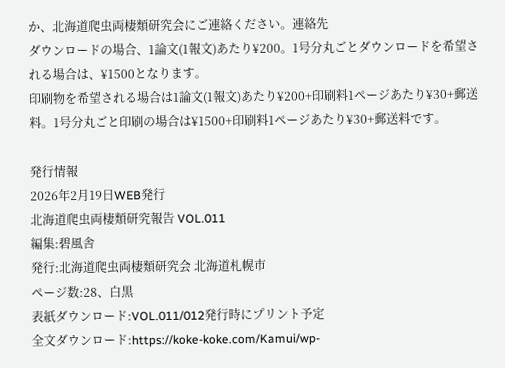か、北海道爬虫両棲類研究会にご連絡ください。連絡先
ダウンロードの場合、1論文(1報文)あたり¥200。1号分丸ごとダウンロードを希望される場合は、¥1500となります。
印刷物を希望される場合は1論文(1報文)あたり¥200+印刷料1ページあたり¥30+郵送料。1号分丸ごと印刷の場合は¥1500+印刷料1ページあたり¥30+郵送料です。

発行情報
2026年2月19日WEB発行
北海道爬虫両棲類研究報告 VOL.011
編集:碧風舎
発行:北海道爬虫両棲類研究会 北海道札幌市
ページ数:28、白黒
表紙ダウンロード:VOL.011/012発行時にプリント予定
全文ダウンロード:https://koke-koke.com/Kamui/wp-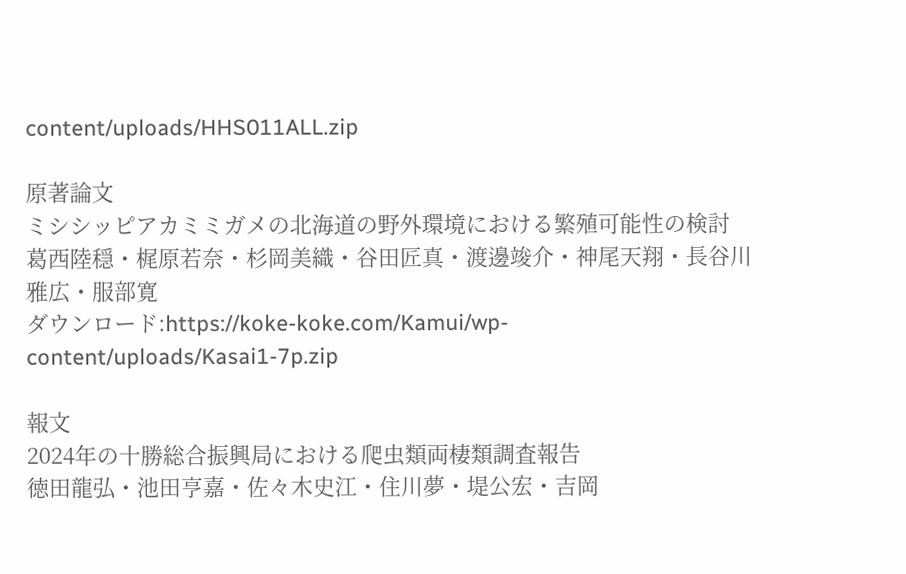content/uploads/HHS011ALL.zip

原著論文
ミシシッピアカミミガメの北海道の野外環境における繁殖可能性の検討
葛西陸穏・梶原若奈・杉岡美織・谷田匠真・渡邊竣介・神尾天翔・長谷川雅広・服部寛
ダウンロード:https://koke-koke.com/Kamui/wp-content/uploads/Kasai1-7p.zip

報文
2024年の十勝総合振興局における爬虫類両棲類調査報告
徳田龍弘・池田亨嘉・佐々木史江・住川夢・堤公宏・吉岡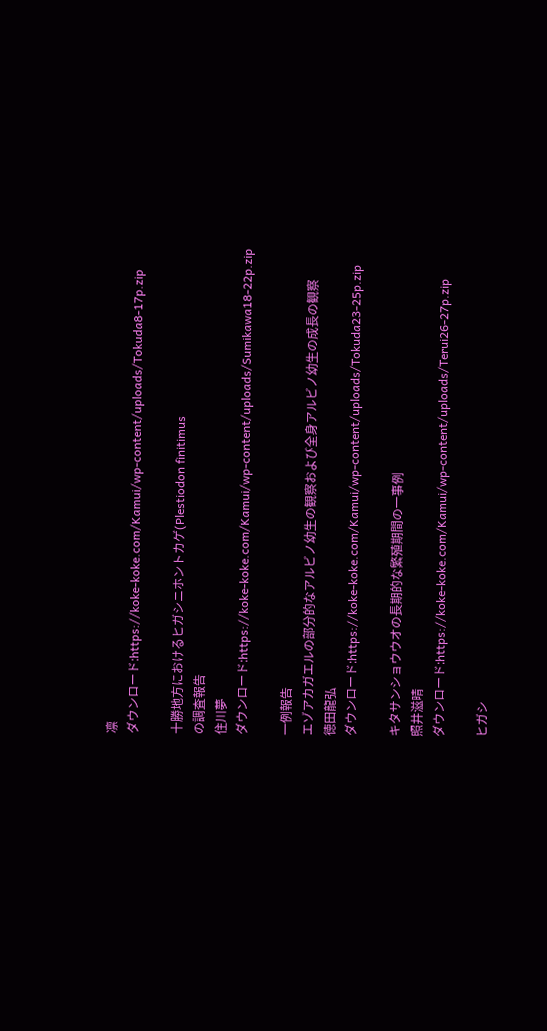凛
ダウンロード:https://koke-koke.com/Kamui/wp-content/uploads/Tokuda8-17p.zip

十勝地方におけるヒガシニホントカゲ(Plestiodon finitimus
の調査報告
住川夢
ダウンロード:https://koke-koke.com/Kamui/wp-content/uploads/Sumikawa18-22p.zip

一例報告
エゾアカガエルの部分的なアルビノ幼生の観察および全身アルビノ幼生の成長の観察
徳田龍弘
ダウンロード:https://koke-koke.com/Kamui/wp-content/uploads/Tokuda23-25p.zip

キタサンショウウオの長期的な繁殖期間の一事例
照井滋晴
ダウンロード:https://koke-koke.com/Kamui/wp-content/uploads/Terui26-27p.zip

ヒガシ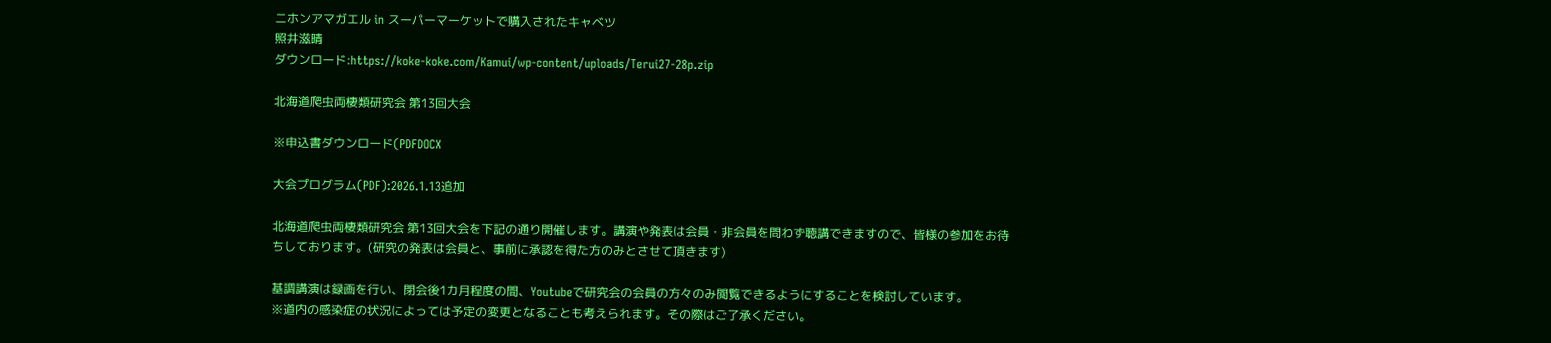ニホンアマガエル in スーパーマーケットで購入されたキャベツ
照井滋晴
ダウンロード:https://koke-koke.com/Kamui/wp-content/uploads/Terui27-28p.zip

北海道爬虫両棲類研究会 第13回大会

※申込書ダウンロード(PDFDOCX

大会プログラム(PDF):2026.1.13追加

北海道爬虫両棲類研究会 第13回大会を下記の通り開催します。講演や発表は会員・非会員を問わず聴講できますので、皆様の参加をお待ちしております。(研究の発表は会員と、事前に承認を得た方のみとさせて頂きます)

基調講演は録画を行い、閉会後1カ月程度の間、Youtubeで研究会の会員の方々のみ閲覧できるようにすることを検討しています。
※道内の感染症の状況によっては予定の変更となることも考えられます。その際はご了承ください。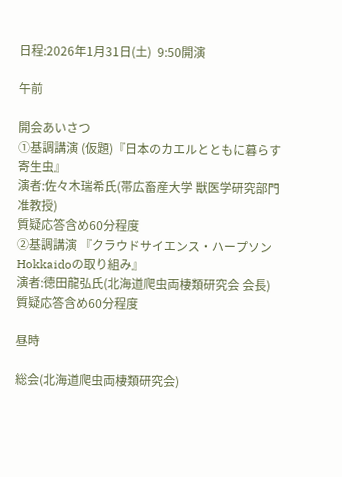日程:2026年1月31日(土)  9:50開演

午前

開会あいさつ
①基調講演 (仮題)『日本のカエルとともに暮らす寄生虫』
演者:佐々木瑞希氏(帯広畜産大学 獣医学研究部門 准教授)
質疑応答含め60分程度
②基調講演 『クラウドサイエンス・ハープソンHokkaidoの取り組み』
演者:徳田龍弘氏(北海道爬虫両棲類研究会 会長)
質疑応答含め60分程度

昼時

総会(北海道爬虫両棲類研究会)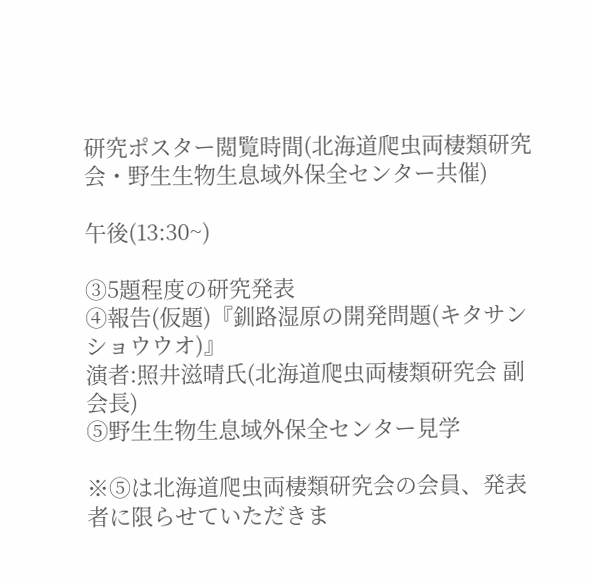研究ポスター閲覧時間(北海道爬虫両棲類研究会・野生生物生息域外保全センター共催)

午後(13:30~)

③5題程度の研究発表
④報告(仮題)『釧路湿原の開発問題(キタサンショウウオ)』
演者:照井滋晴氏(北海道爬虫両棲類研究会 副会長)
⑤野生生物生息域外保全センター見学

※⑤は北海道爬虫両棲類研究会の会員、発表者に限らせていただきま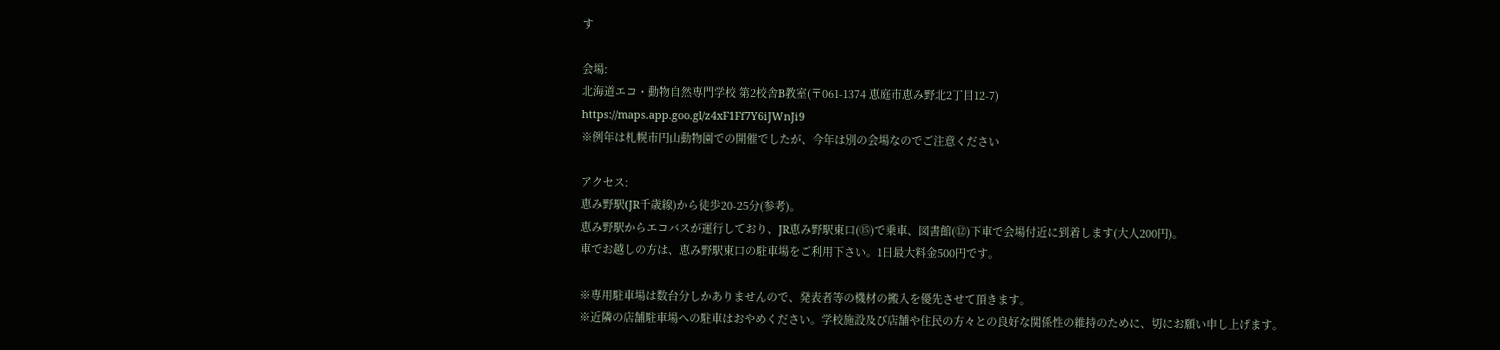す

会場:
北海道エコ・動物自然専門学校 第2校舎B教室(〒061-1374 恵庭市恵み野北2丁目12-7)
https://maps.app.goo.gl/z4xF1Ff7Y6iJWnJi9
※例年は札幌市円山動物園での開催でしたが、今年は別の会場なのでご注意ください

アクセス:
恵み野駅(JR千歳線)から徒歩20-25分(参考)。
恵み野駅からエコバスが運行しており、JR恵み野駅東口(⑮)で乗車、図書館(⑫)下車で会場付近に到着します(大人200円)。
車でお越しの方は、恵み野駅東口の駐車場をご利用下さい。1日最大料金500円です。

※専用駐車場は数台分しかありませんので、発表者等の機材の搬入を優先させて頂きます。
※近隣の店舗駐車場への駐車はおやめください。学校施設及び店舗や住民の方々との良好な関係性の維持のために、切にお願い申し上げます。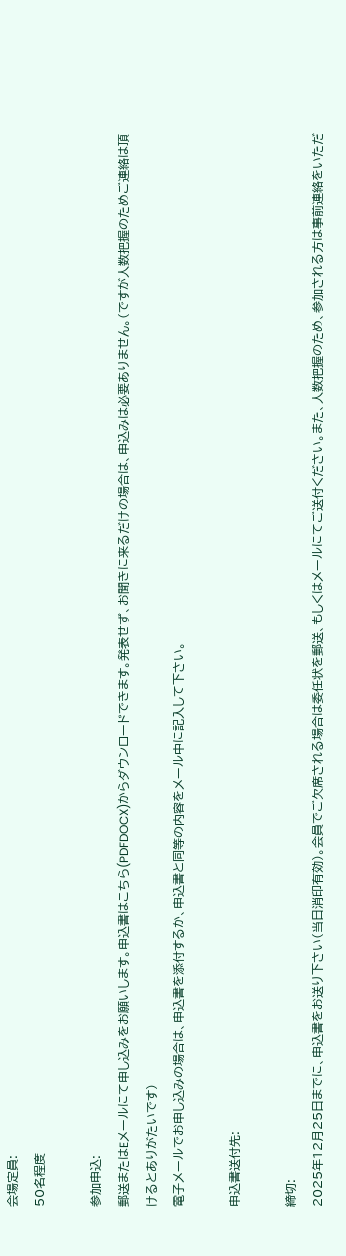会場定員:
50名程度

参加申込:
郵送またはEメールにて申し込みをお願いします。申込書はこちら(PDFDOCX)からダウンロードできます。発表せず、お聞きに来るだけの場合は、申込みは必要ありません。(ですが人数把握のためご連絡は頂けるとありがたいです)
電子メールでお申し込みの場合は、申込書を添付するか、申込書と同等の内容をメール中に記入して下さい。

申込書送付先:

締切:
2025年12月25日までに、申込書をお送り下さい(当日消印有効)。会員でご欠席される場合は委任状を郵送、もしくはメールにてご送付ください。また、人数把握のため、参加される方は事前連絡をいただ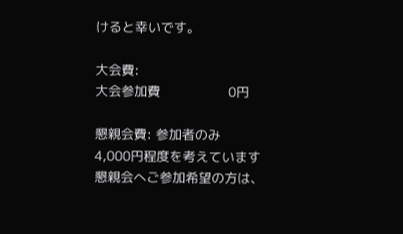けると幸いです。

大会費:
大会参加費                 0円

懇親会費: 参加者のみ
4,000円程度を考えています
懇親会へご参加希望の方は、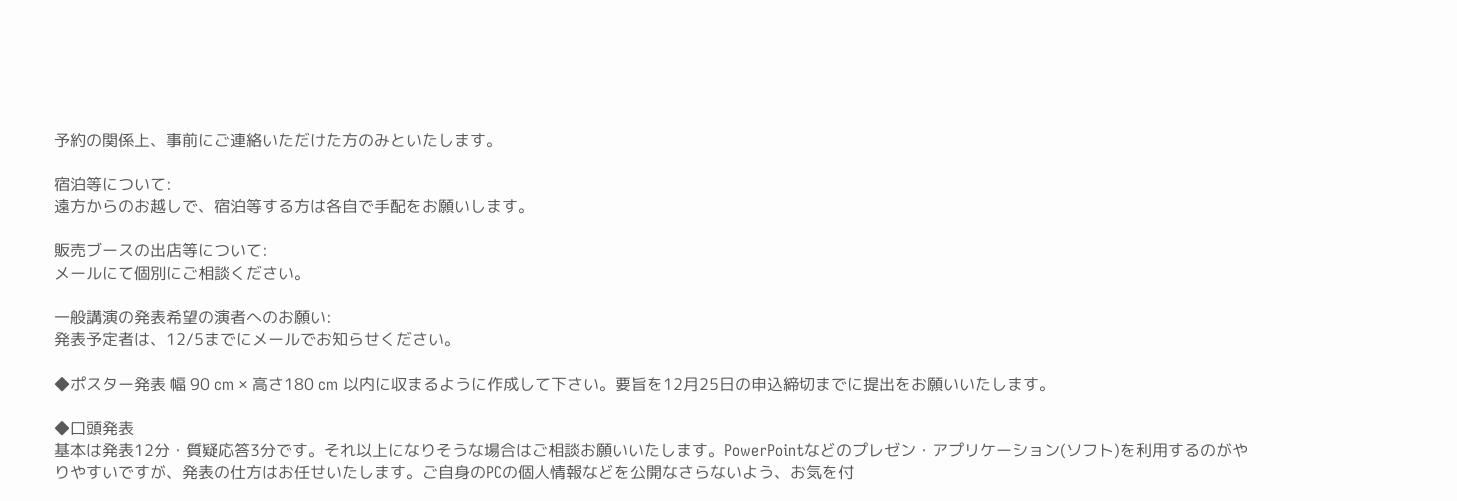予約の関係上、事前にご連絡いただけた方のみといたします。

宿泊等について:
遠方からのお越しで、宿泊等する方は各自で手配をお願いします。

販売ブースの出店等について:
メールにて個別にご相談ください。

一般講演の発表希望の演者へのお願い:
発表予定者は、12/5までにメールでお知らせください。

◆ポスター発表 幅 90 cm × 高さ180 cm 以内に収まるように作成して下さい。要旨を12月25日の申込締切までに提出をお願いいたします。

◆口頭発表
基本は発表12分・質疑応答3分です。それ以上になりそうな場合はご相談お願いいたします。PowerPointなどのプレゼン・アプリケーション(ソフト)を利用するのがやりやすいですが、発表の仕方はお任せいたします。ご自身のPCの個人情報などを公開なさらないよう、お気を付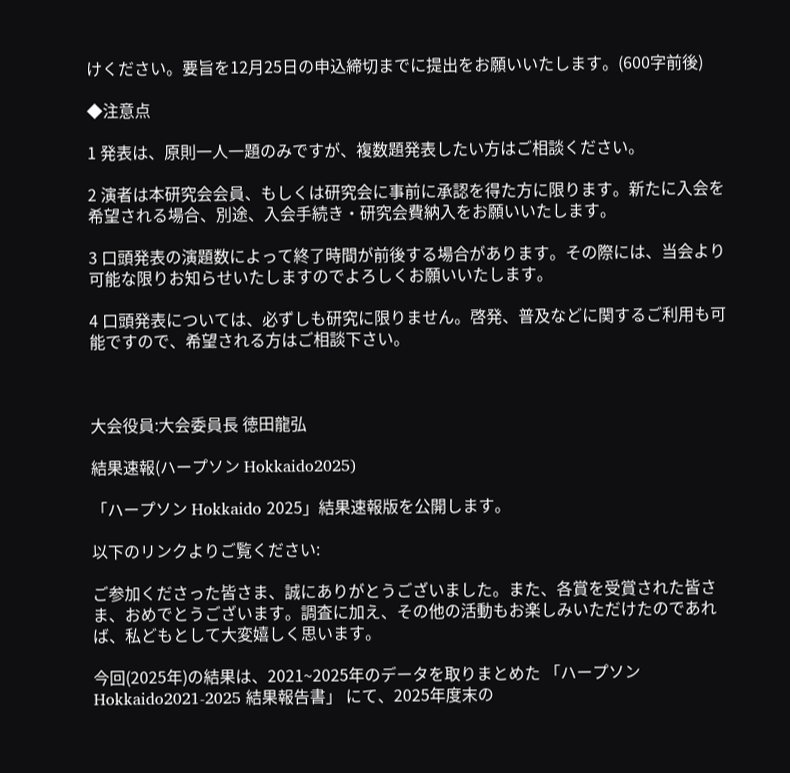けください。要旨を12月25日の申込締切までに提出をお願いいたします。(600字前後)

◆注意点

1 発表は、原則一人一題のみですが、複数題発表したい方はご相談ください。

2 演者は本研究会会員、もしくは研究会に事前に承認を得た方に限ります。新たに入会を希望される場合、別途、入会手続き・研究会費納入をお願いいたします。

3 口頭発表の演題数によって終了時間が前後する場合があります。その際には、当会より可能な限りお知らせいたしますのでよろしくお願いいたします。

4 口頭発表については、必ずしも研究に限りません。啓発、普及などに関するご利用も可能ですので、希望される方はご相談下さい。



大会役員:大会委員長 徳田龍弘

結果速報(ハープソン Hokkaido2025)

「ハープソン Hokkaido 2025」結果速報版を公開します。

以下のリンクよりご覧ください:

ご参加くださった皆さま、誠にありがとうございました。また、各賞を受賞された皆さま、おめでとうございます。調査に加え、その他の活動もお楽しみいただけたのであれば、私どもとして大変嬉しく思います。

今回(2025年)の結果は、2021~2025年のデータを取りまとめた 「ハープソンHokkaido2021-2025 結果報告書」 にて、2025年度末の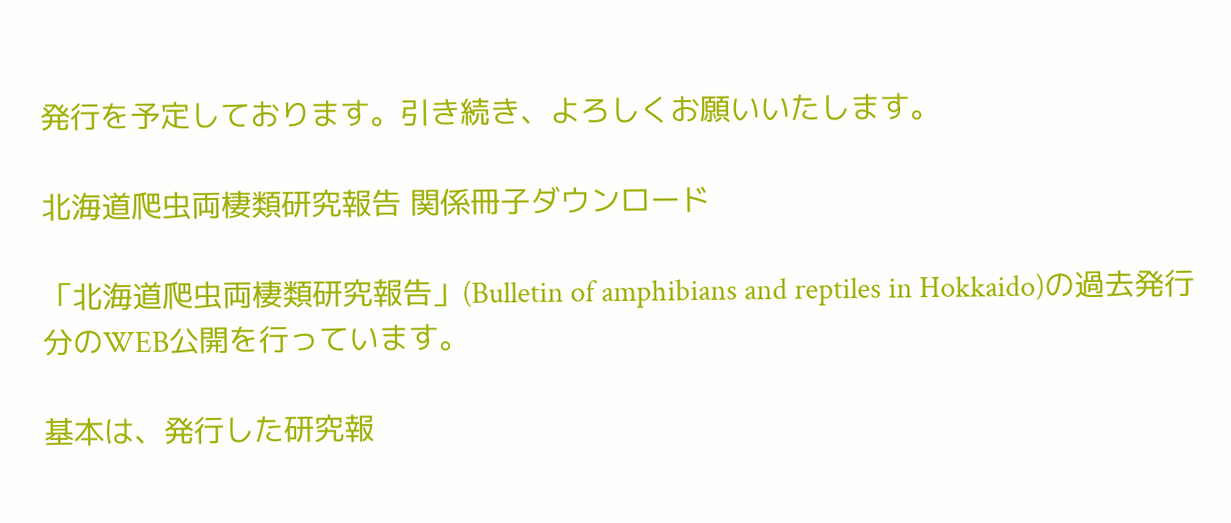発行を予定しております。引き続き、よろしくお願いいたします。

北海道爬虫両棲類研究報告 関係冊子ダウンロード

「北海道爬虫両棲類研究報告」(Bulletin of amphibians and reptiles in Hokkaido)の過去発行分のWEB公開を行っています。

基本は、発行した研究報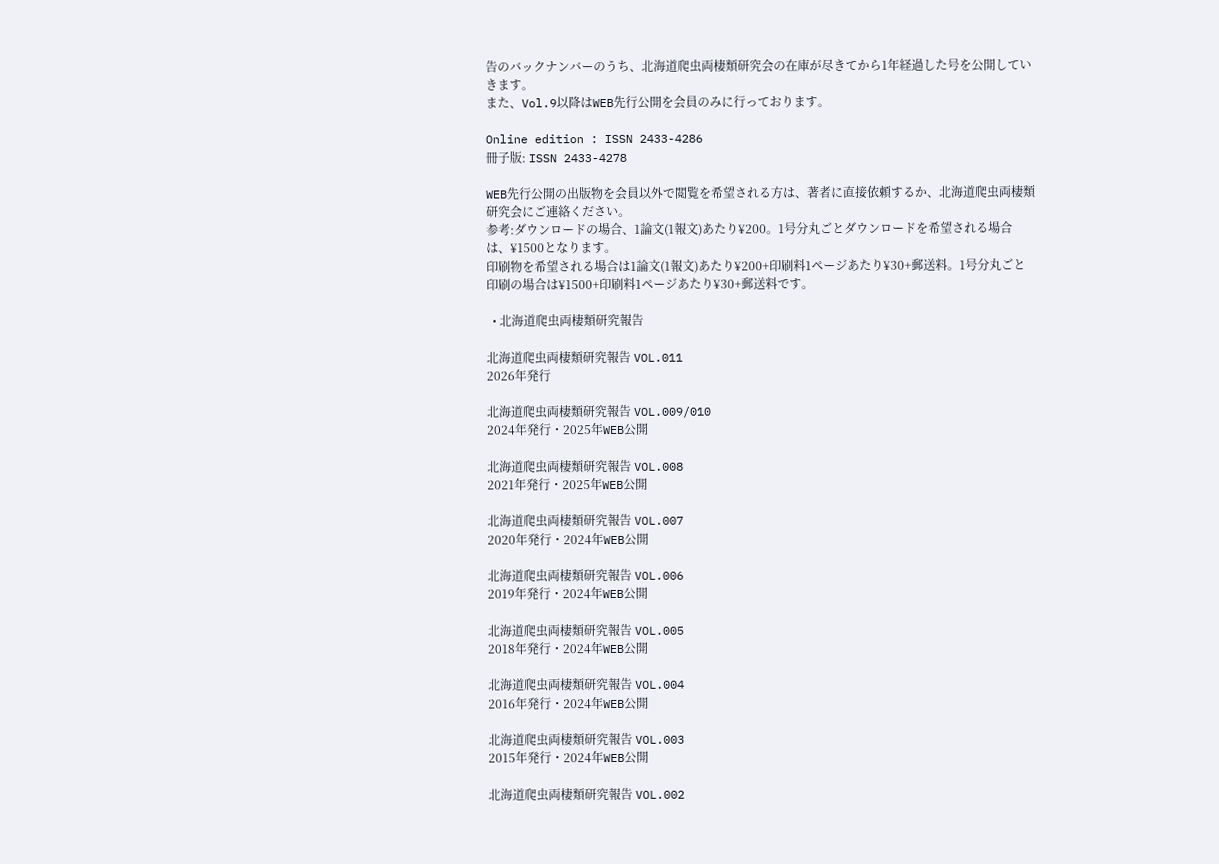告のバックナンバーのうち、北海道爬虫両棲類研究会の在庫が尽きてから1年経過した号を公開していきます。
また、Vol.9以降はWEB先行公開を会員のみに行っております。

Online edition : ISSN 2433-4286
冊子版: ISSN 2433-4278

WEB先行公開の出版物を会員以外で閲覧を希望される方は、著者に直接依頼するか、北海道爬虫両棲類研究会にご連絡ください。
参考:ダウンロードの場合、1論文(1報文)あたり¥200。1号分丸ごとダウンロードを希望される場合は、¥1500となります。
印刷物を希望される場合は1論文(1報文)あたり¥200+印刷料1ページあたり¥30+郵送料。1号分丸ごと印刷の場合は¥1500+印刷料1ページあたり¥30+郵送料です。

  • 北海道爬虫両棲類研究報告

北海道爬虫両棲類研究報告 VOL.011
2026年発行

北海道爬虫両棲類研究報告 VOL.009/010
2024年発行・2025年WEB公開

北海道爬虫両棲類研究報告 VOL.008
2021年発行・2025年WEB公開

北海道爬虫両棲類研究報告 VOL.007
2020年発行・2024年WEB公開

北海道爬虫両棲類研究報告 VOL.006
2019年発行・2024年WEB公開

北海道爬虫両棲類研究報告 VOL.005
2018年発行・2024年WEB公開

北海道爬虫両棲類研究報告 VOL.004
2016年発行・2024年WEB公開

北海道爬虫両棲類研究報告 VOL.003
2015年発行・2024年WEB公開

北海道爬虫両棲類研究報告 VOL.002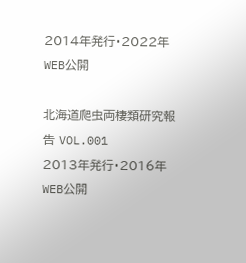2014年発行・2022年WEB公開

北海道爬虫両棲類研究報告 VOL.001
2013年発行・2016年WEB公開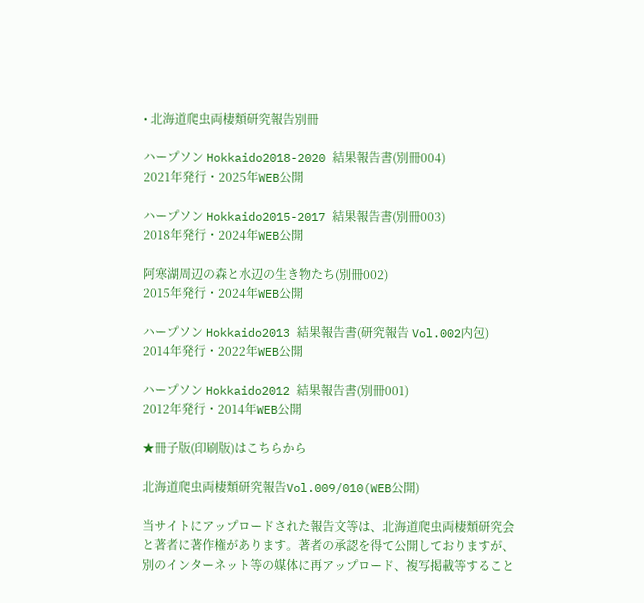• 北海道爬虫両棲類研究報告別冊

ハープソン Hokkaido2018-2020 結果報告書(別冊004)
2021年発行・2025年WEB公開

ハープソン Hokkaido2015-2017 結果報告書(別冊003)
2018年発行・2024年WEB公開

阿寒湖周辺の森と水辺の生き物たち(別冊002)
2015年発行・2024年WEB公開

ハープソン Hokkaido2013 結果報告書(研究報告 Vol.002内包)
2014年発行・2022年WEB公開

ハープソン Hokkaido2012 結果報告書(別冊001)
2012年発行・2014年WEB公開

★冊子版(印刷版)はこちらから

北海道爬虫両棲類研究報告Vol.009/010(WEB公開)

当サイトにアップロードされた報告文等は、北海道爬虫両棲類研究会と著者に著作権があります。著者の承認を得て公開しておりますが、別のインターネット等の媒体に再アップロード、複写掲載等すること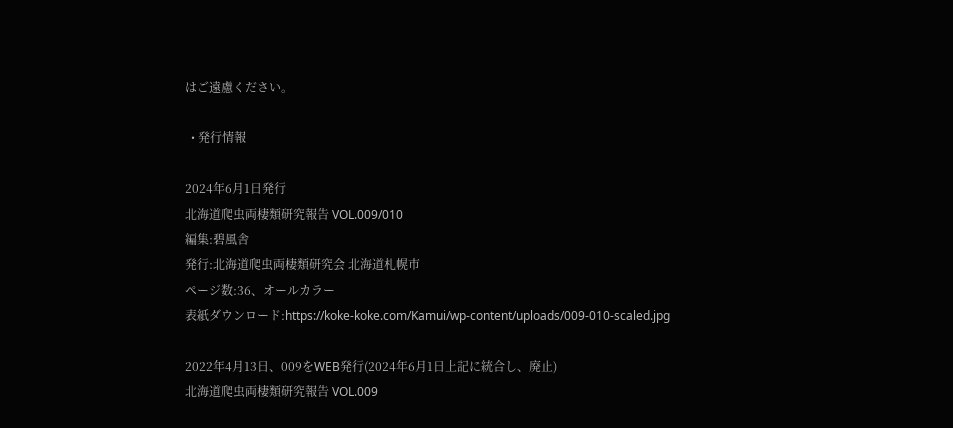はご遠慮ください。

  • 発行情報

2024年6月1日発行
北海道爬虫両棲類研究報告 VOL.009/010
編集:碧風舎
発行:北海道爬虫両棲類研究会 北海道札幌市
ページ数:36、オールカラー
表紙ダウンロード:https://koke-koke.com/Kamui/wp-content/uploads/009-010-scaled.jpg

2022年4月13日、009をWEB発行(2024年6月1日上記に統合し、廃止)
北海道爬虫両棲類研究報告 VOL.009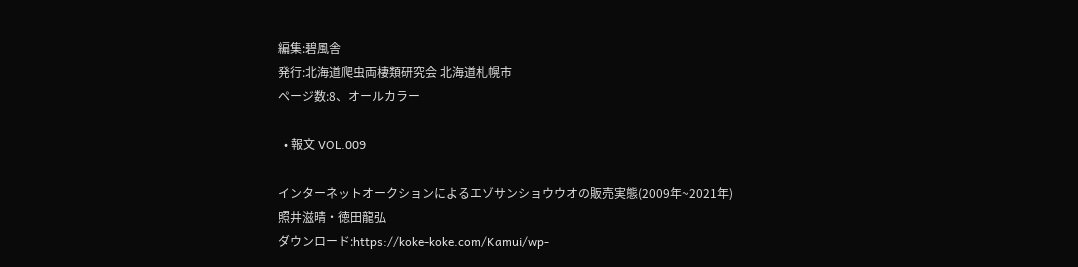編集:碧風舎
発行:北海道爬虫両棲類研究会 北海道札幌市
ページ数:8、オールカラー

  • 報文 VOL.009

インターネットオークションによるエゾサンショウウオの販売実態(2009年~2021年)
照井滋晴・徳田龍弘
ダウンロード:https://koke-koke.com/Kamui/wp-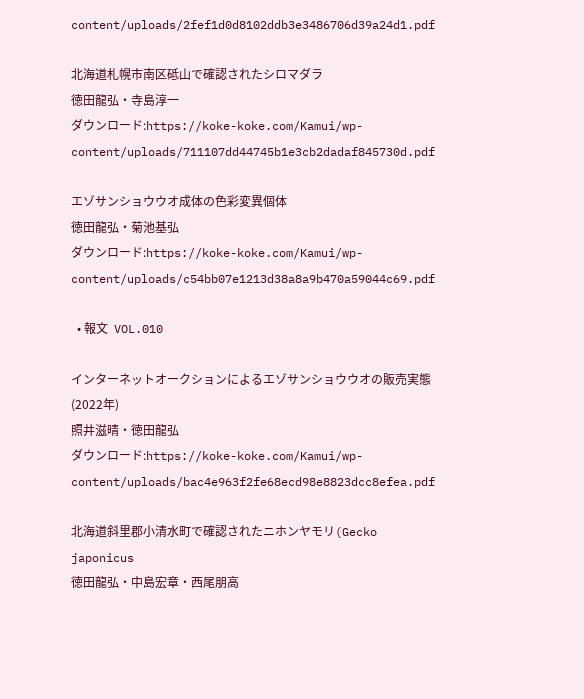content/uploads/2fef1d0d8102ddb3e3486706d39a24d1.pdf

北海道札幌市南区砥山で確認されたシロマダラ
徳田龍弘・寺島淳一
ダウンロード:https://koke-koke.com/Kamui/wp-content/uploads/711107dd44745b1e3cb2dadaf845730d.pdf

エゾサンショウウオ成体の色彩変異個体
徳田龍弘・菊池基弘
ダウンロード:https://koke-koke.com/Kamui/wp-content/uploads/c54bb07e1213d38a8a9b470a59044c69.pdf

  • 報文  VOL.010

インターネットオークションによるエゾサンショウウオの販売実態(2022年)
照井滋晴・徳田龍弘
ダウンロード:https://koke-koke.com/Kamui/wp-content/uploads/bac4e963f2fe68ecd98e8823dcc8efea.pdf

北海道斜里郡小清水町で確認されたニホンヤモリ(Gecko japonicus
徳田龍弘・中島宏章・西尾朋高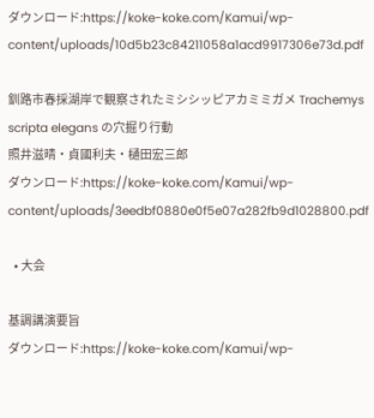ダウンロード:https://koke-koke.com/Kamui/wp-content/uploads/10d5b23c84211058a1acd9917306e73d.pdf

釧路市春採湖岸で観察されたミシシッピアカミミガメ Trachemys scripta elegans の穴掘り行動
照井滋晴・貞國利夫・樋田宏三郎
ダウンロード:https://koke-koke.com/Kamui/wp-content/uploads/3eedbf0880e0f5e07a282fb9d1028800.pdf

  • 大会

基調講演要旨
ダウンロード:https://koke-koke.com/Kamui/wp-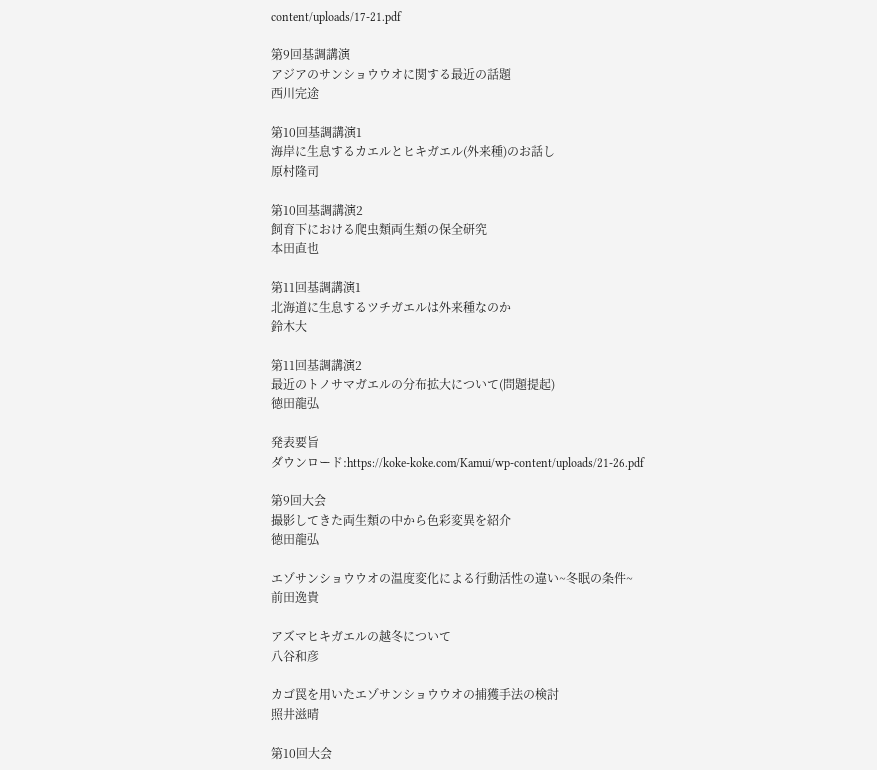content/uploads/17-21.pdf

第9回基調講演
アジアのサンショウウオに関する最近の話題
西川完途

第10回基調講演1
海岸に生息するカエルとヒキガエル(外来種)のお話し
原村隆司

第10回基調講演2
飼育下における爬虫類両生類の保全研究
本田直也

第11回基調講演1
北海道に生息するツチガエルは外来種なのか
鈴木大

第11回基調講演2
最近のトノサマガエルの分布拡大について(問題提起)
徳田龍弘

発表要旨
ダウンロード:https://koke-koke.com/Kamui/wp-content/uploads/21-26.pdf

第9回大会
撮影してきた両生類の中から色彩変異を紹介
徳田龍弘

エゾサンショウウオの温度変化による行動活性の違い~冬眠の条件~
前田逸貴

アズマヒキガエルの越冬について
八谷和彦

カゴ罠を用いたエゾサンショウウオの捕獲手法の検討
照井滋晴

第10回大会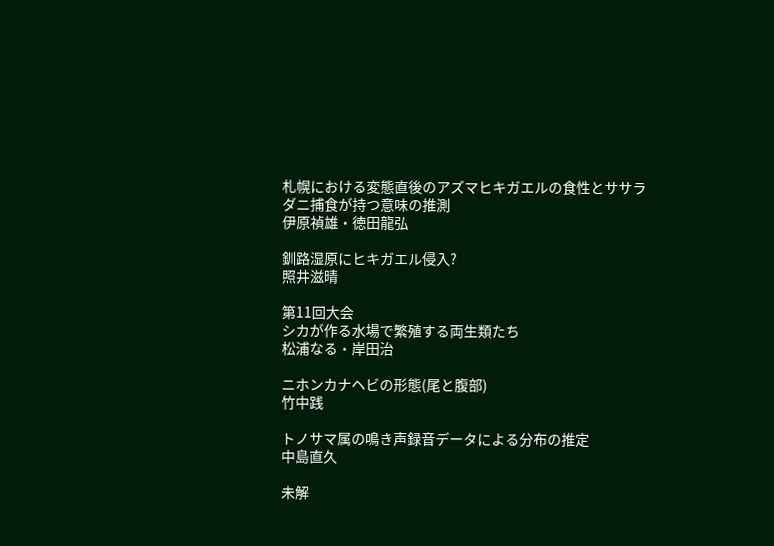札幌における変態直後のアズマヒキガエルの食性とササラダニ捕食が持つ意味の推測
伊原禎雄・徳田龍弘

釧路湿原にヒキガエル侵入?
照井滋晴

第11回大会
シカが作る水場で繁殖する両生類たち
松浦なる・岸田治

ニホンカナヘビの形態(尾と腹部)
竹中践

トノサマ属の鳴き声録音データによる分布の推定
中島直久

未解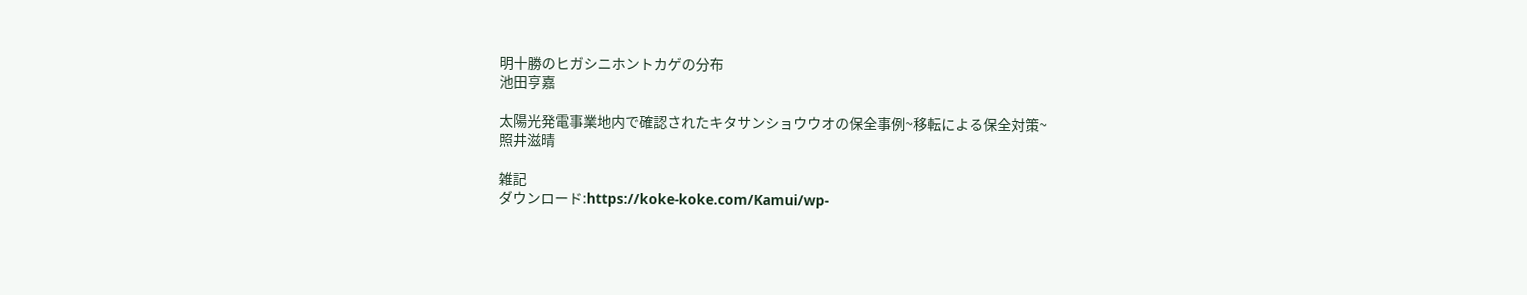明十勝のヒガシニホントカゲの分布
池田亨嘉

太陽光発電事業地内で確認されたキタサンショウウオの保全事例~移転による保全対策~
照井滋晴

雑記
ダウンロード:https://koke-koke.com/Kamui/wp-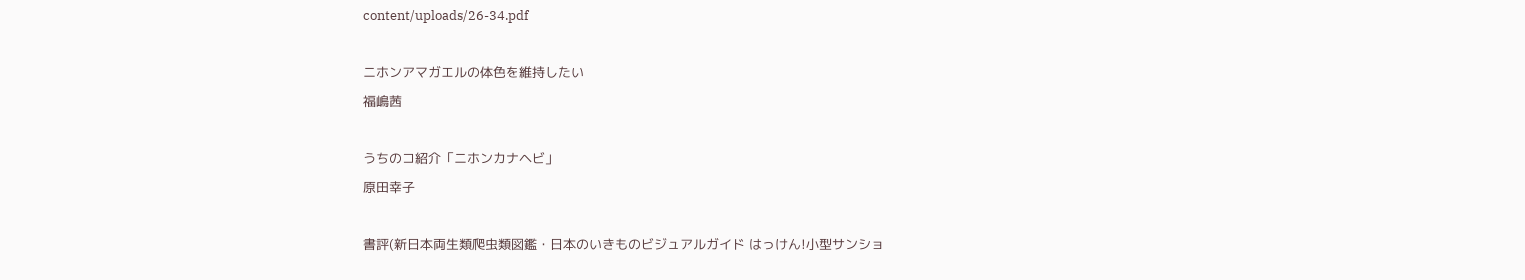content/uploads/26-34.pdf

ニホンアマガエルの体色を維持したい
福嶋茜

うちのコ紹介「ニホンカナヘビ」
原田幸子

書評(新日本両生類爬虫類図鑑・日本のいきものビジュアルガイド はっけん!小型サンショ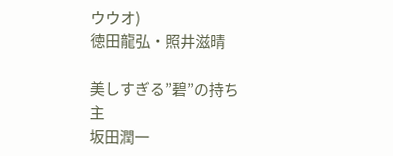ウウオ)
徳田龍弘・照井滋晴

美しすぎる”碧”の持ち主
坂田潤一